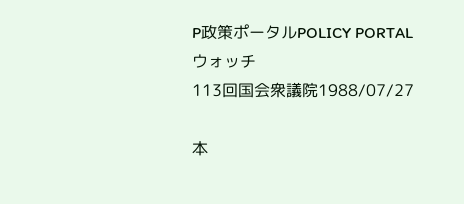P政策ポータルPOLICY PORTALウォッチ
113回国会衆議院1988/07/27

本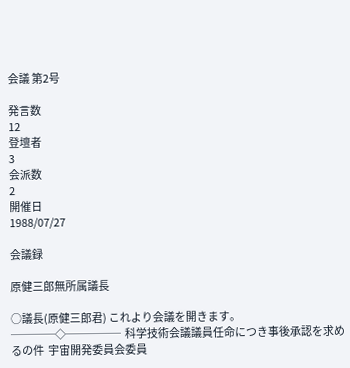会議 第2号

発言数
12
登壇者
3
会派数
2
開催日
1988/07/27

会議録

原健三郎無所属議長

○議長(原健三郎君) これより会議を開きます。      ────◇─────  科学技術会議議員任命につき事後承認を求めるの件  宇宙開発委員会委員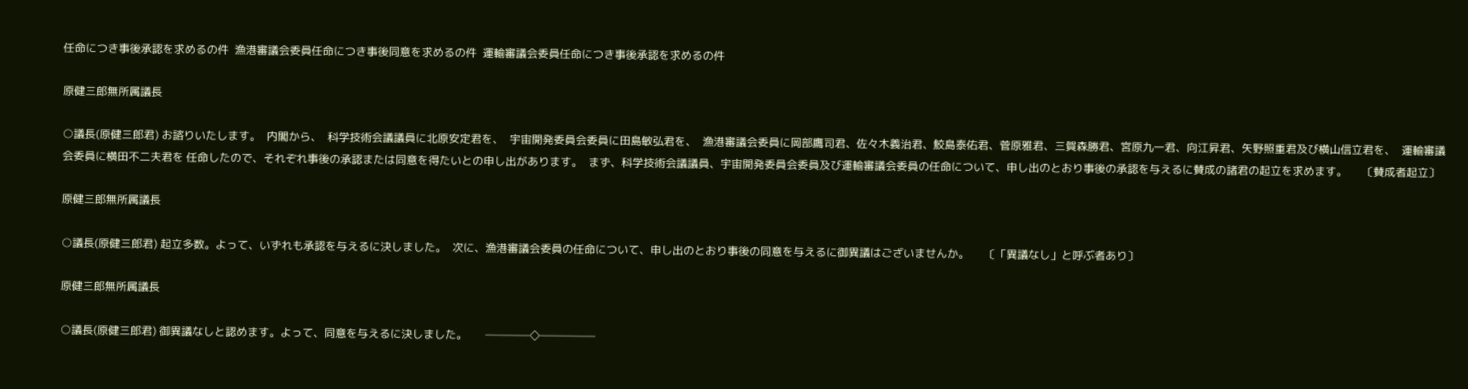任命につき事後承認を求めるの件  漁港審議会委員任命につき事後同意を求めるの件  運輸審議会委員任命につき事後承認を求めるの件

原健三郎無所属議長

○議長(原健三郎君) お諮りいたします。  内閣から、  科学技術会議議員に北原安定君を、  宇宙開発委員会委員に田島敏弘君を、  漁港審議会委員に岡部鷹司君、佐々木義治君、鮫島泰佑君、菅原雅君、三賀森勝君、宮原九一君、向江昇君、矢野照重君及び横山信立君を、  運輸審議会委員に横田不二夫君を 任命したので、それぞれ事後の承認または同意を得たいとの申し出があります。  まず、科学技術会議議員、宇宙開発委員会委員及び運輸審議会委員の任命について、申し出のとおり事後の承認を与えるに賛成の諸君の起立を求めます。     〔賛成者起立〕

原健三郎無所属議長

○議長(原健三郎君) 起立多数。よって、いずれも承認を与えるに決しました。  次に、漁港審議会委員の任命について、申し出のとおり事後の同意を与えるに御異議はございませんか。     〔「異議なし」と呼ぶ者あり〕

原健三郎無所属議長

○議長(原健三郎君) 御異議なしと認めます。よって、同意を与えるに決しました。      ────◇─────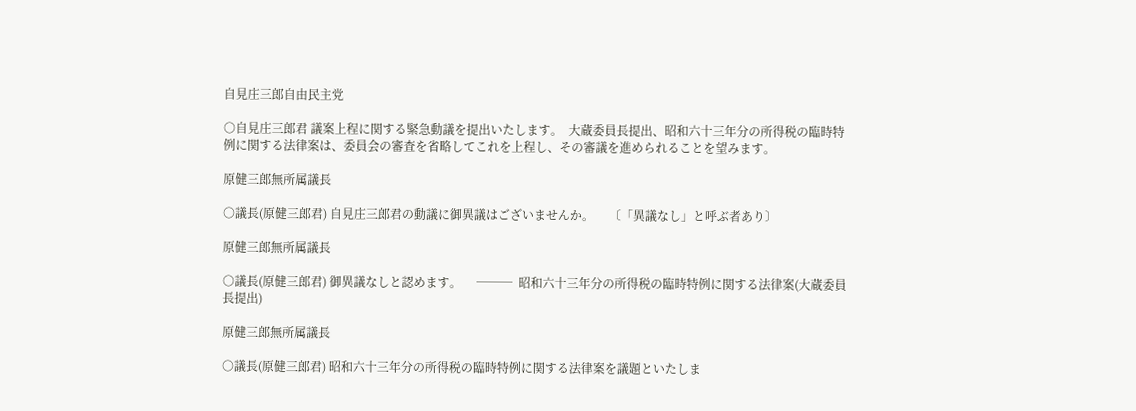自見庄三郎自由民主党

○自見庄三郎君 議案上程に関する緊急動議を提出いたします。  大蔵委員長提出、昭和六十三年分の所得税の臨時特例に関する法律案は、委員会の審査を省略してこれを上程し、その審議を進められることを望みます。

原健三郎無所属議長

○議長(原健三郎君) 自見庄三郎君の動議に御異議はございませんか。     〔「異議なし」と呼ぶ者あり〕

原健三郎無所属議長

○議長(原健三郎君) 御異議なしと認めます。     ───  昭和六十三年分の所得税の臨時特例に関する法律案(大蔵委員長提出)

原健三郎無所属議長

○議長(原健三郎君) 昭和六十三年分の所得税の臨時特例に関する法律案を議題といたしま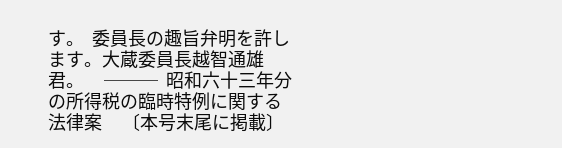す。  委員長の趣旨弁明を許します。大蔵委員長越智通雄君。     ───  昭和六十三年分の所得税の臨時特例に関する法律案     〔本号末尾に掲載〕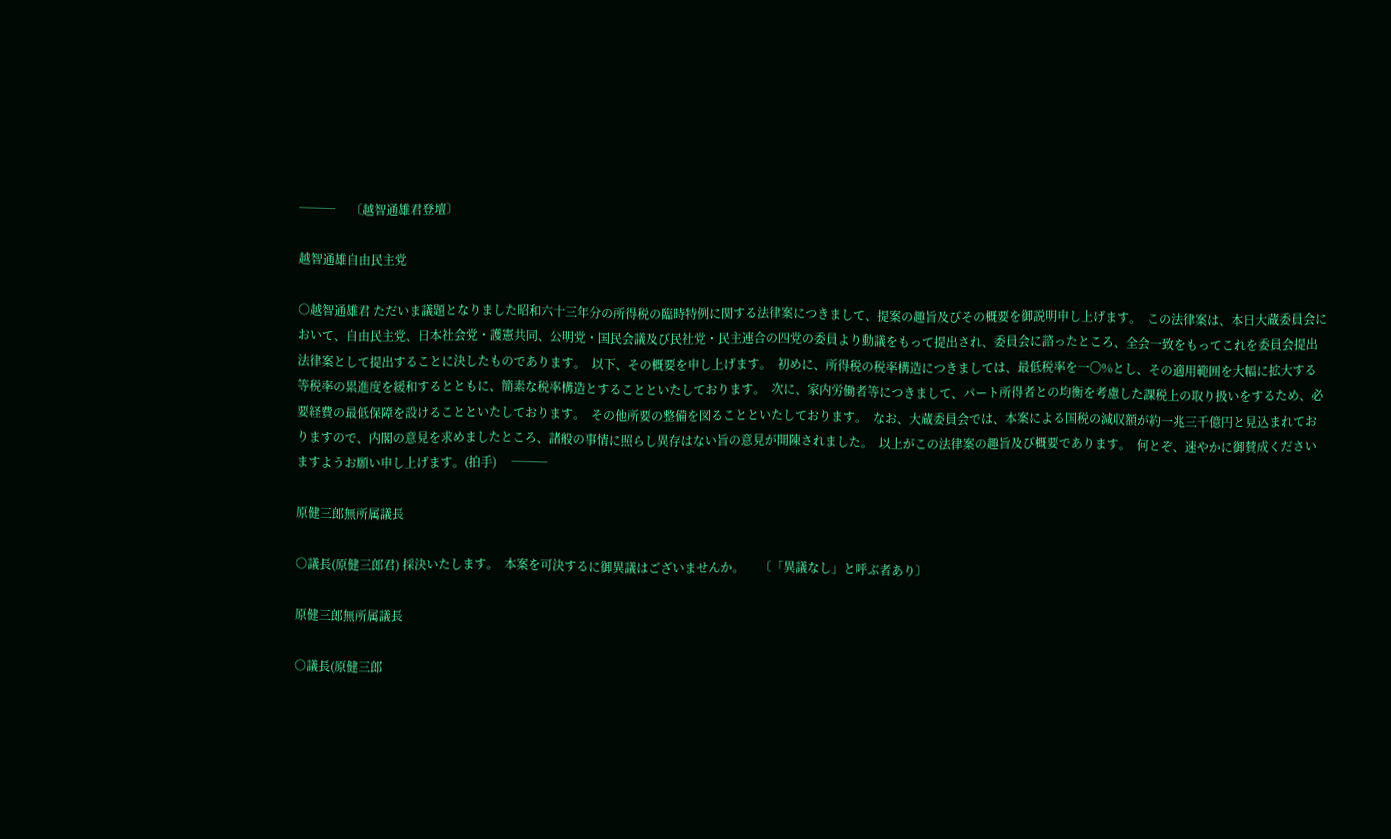───     〔越智通雄君登壇〕

越智通雄自由民主党

○越智通雄君 ただいま議題となりました昭和六十三年分の所得税の臨時特例に関する法律案につきまして、提案の趣旨及びその概要を御説明申し上げます。  この法律案は、本日大蔵委員会において、自由民主党、日本社会党・護憲共同、公明党・国民会議及び民社党・民主連合の四党の委員より動議をもって提出され、委員会に諮ったところ、全会一致をもってこれを委員会提出法律案として提出することに決したものであります。  以下、その概要を申し上げます。  初めに、所得税の税率構造につきましては、最低税率を一〇%とし、その適用範囲を大幅に拡大する等税率の累進度を緩和するとともに、簡素な税率構造とすることといたしております。  次に、家内労働者等につきまして、パート所得者との均衡を考慮した課税上の取り扱いをするため、必要経費の最低保障を設けることといたしております。  その他所要の整備を図ることといたしております。  なお、大蔵委員会では、本案による国税の減収額が約一兆三千億円と見込まれておりますので、内閣の意見を求めましたところ、諸般の事情に照らし異存はない旨の意見が開陳されました。  以上がこの法律案の趣旨及び概要であります。  何とぞ、速やかに御賛成くださいますようお願い申し上げます。(拍手)     ───

原健三郎無所属議長

○議長(原健三郎君) 採決いたします。  本案を可決するに御異議はございませんか。     〔「異議なし」と呼ぶ者あり〕

原健三郎無所属議長

○議長(原健三郎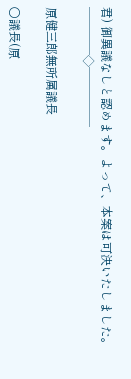君) 御異議なしと認めます。よって、本案は可決いたしました。      ────◇─────

原健三郎無所属議長

○議長(原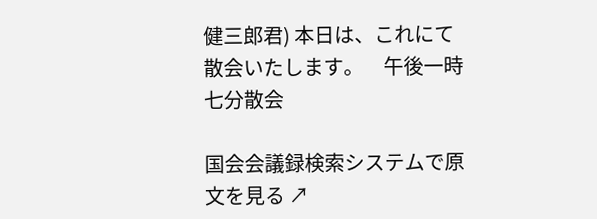健三郎君) 本日は、これにて散会いたします。     午後一時七分散会

国会会議録検索システムで原文を見る ↗